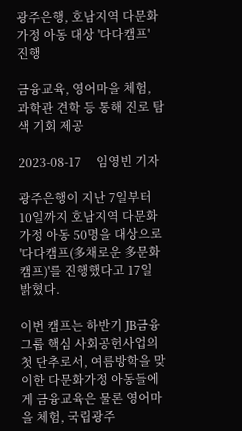광주은행, 호남지역 다문화가정 아동 대상 '다다캠프' 진행

금융교육, 영어마을 체험, 과학관 견학 등 통해 진로 탐색 기회 제공

2023-08-17     임영빈 기자

광주은행이 지난 7일부터 10일까지 호남지역 다문화가정 아동 50명을 대상으로 '다다캠프(多채로운 多문화캠프)'를 진행했다고 17일 밝혔다.

이번 캠프는 하반기 JB금융그룹 핵심 사회공헌사업의 첫 단추로서, 여름방학을 맞이한 다문화가정 아동들에게 금융교육은 물론 영어마을 체험, 국립광주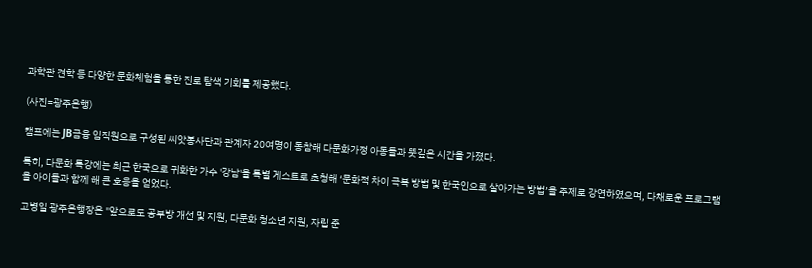과학관 견학 등 다양한 문화체험을 통한 진로 탐색 기회를 제공했다.

(사진=광주은행)

캠프에는 JB금융 임직원으로 구성된 씨앗봉사단과 관계자 20여명이 동참해 다문화가정 아동들과 뜻깊은 시간을 가졌다.

특히, 다문화 특강에는 최근 한국으로 귀화한 가수 '강남'을 특별 게스트로 초청해 ‘문화적 차이 극복 방법 및 한국인으로 살아가는 방법’을 주제로 강연하였으며, 다채로운 프로그램을 아이들과 함께 해 큰 호응을 얻었다.

고병일 광주은행장은 "앞으로도 공부방 개선 및 지원, 다문화 청소년 지원, 자립 준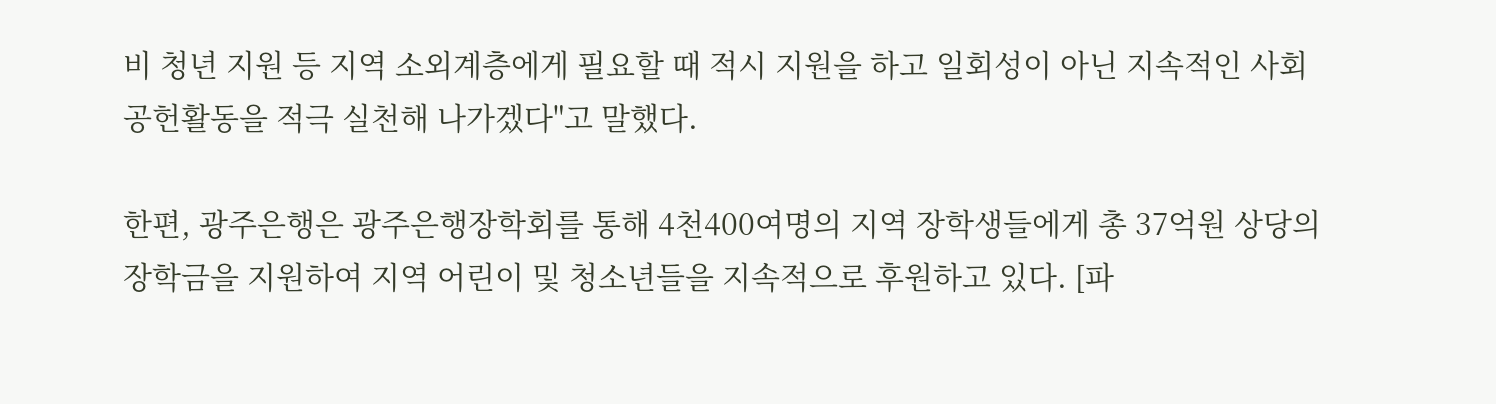비 청년 지원 등 지역 소외계층에게 필요할 때 적시 지원을 하고 일회성이 아닌 지속적인 사회공헌활동을 적극 실천해 나가겠다"고 말했다.

한편, 광주은행은 광주은행장학회를 통해 4천400여명의 지역 장학생들에게 총 37억원 상당의 장학금을 지원하여 지역 어린이 및 청소년들을 지속적으로 후원하고 있다. [파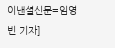이낸셜신문=임영빈 기자]